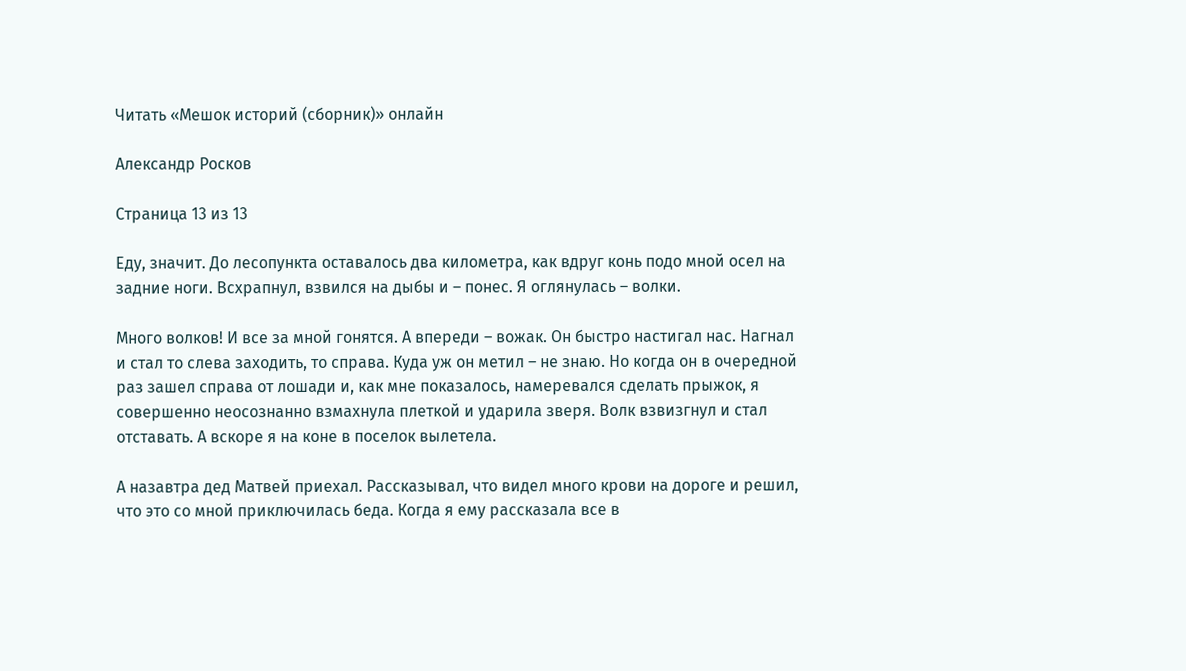Читать «Мешок историй (сборник)» онлайн

Александр Росков

Страница 13 из 13

Еду, значит. До лесопункта оставалось два километра, как вдруг конь подо мной осел на задние ноги. Всхрапнул, взвился на дыбы и – понес. Я оглянулась – волки.

Много волков! И все за мной гонятся. А впереди – вожак. Он быстро настигал нас. Нагнал и стал то слева заходить, то справа. Куда уж он метил – не знаю. Но когда он в очередной раз зашел справа от лошади и, как мне показалось, намеревался сделать прыжок, я совершенно неосознанно взмахнула плеткой и ударила зверя. Волк взвизгнул и стал отставать. А вскоре я на коне в поселок вылетела.

А назавтра дед Матвей приехал. Рассказывал, что видел много крови на дороге и решил, что это со мной приключилась беда. Когда я ему рассказала все в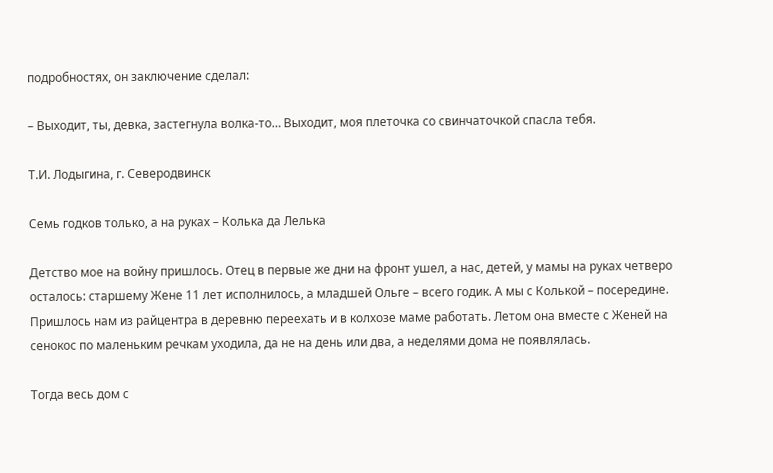подробностях, он заключение сделал:

– Выходит, ты, девка, застегнула волка-то… Выходит, моя плеточка со свинчаточкой спасла тебя.

Т.И. Лодыгина, г. Северодвинск

Семь годков только, а на руках – Колька да Лелька

Детство мое на войну пришлось. Отец в первые же дни на фронт ушел, а нас, детей, у мамы на руках четверо осталось: старшему Жене 11 лет исполнилось, а младшей Ольге – всего годик. А мы с Колькой – посередине. Пришлось нам из райцентра в деревню переехать и в колхозе маме работать. Летом она вместе с Женей на сенокос по маленьким речкам уходила, да не на день или два, а неделями дома не появлялась.

Тогда весь дом с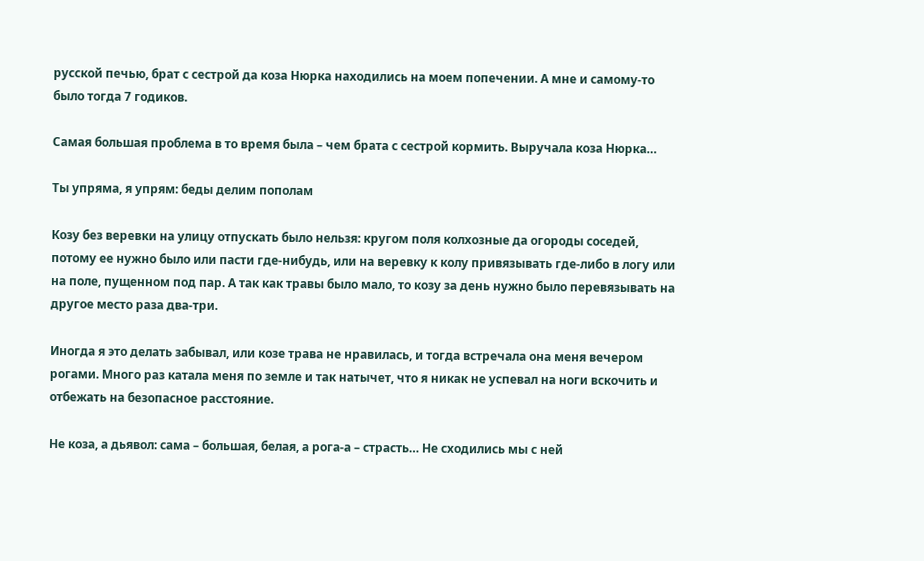русской печью, брат с сестрой да коза Нюрка находились на моем попечении. А мне и самому-то было тогда 7 годиков.

Самая большая проблема в то время была – чем брата с сестрой кормить. Выручала коза Нюрка…

Ты упряма, я упрям: беды делим пополам

Козу без веревки на улицу отпускать было нельзя: кругом поля колхозные да огороды соседей, потому ее нужно было или пасти где-нибудь, или на веревку к колу привязывать где-либо в логу или на поле, пущенном под пар. А так как травы было мало, то козу за день нужно было перевязывать на другое место раза два-три.

Иногда я это делать забывал, или козе трава не нравилась, и тогда встречала она меня вечером рогами. Много раз катала меня по земле и так натычет, что я никак не успевал на ноги вскочить и отбежать на безопасное расстояние.

Не коза, а дьявол: сама – большая, белая, а рога-а – страсть… Не сходились мы с ней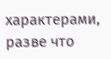характерами, разве что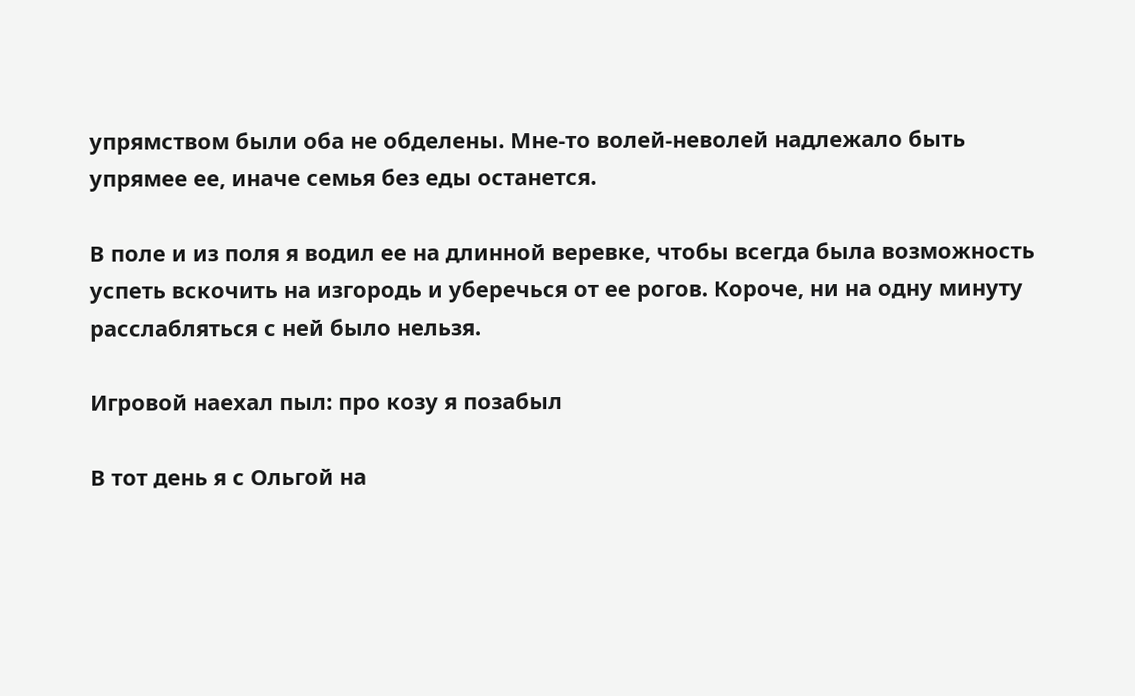упрямством были оба не обделены. Мне-то волей-неволей надлежало быть упрямее ее, иначе семья без еды останется.

В поле и из поля я водил ее на длинной веревке, чтобы всегда была возможность успеть вскочить на изгородь и уберечься от ее рогов. Короче, ни на одну минуту расслабляться с ней было нельзя.

Игровой наехал пыл: про козу я позабыл

В тот день я с Ольгой на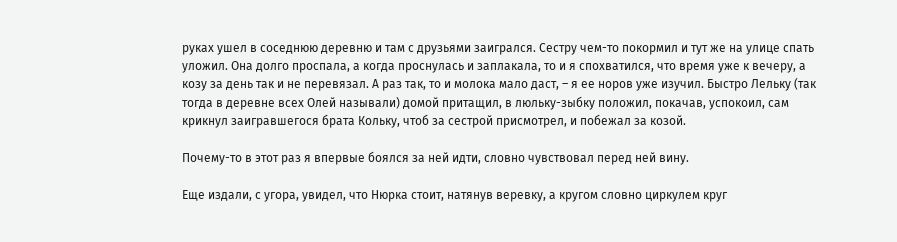руках ушел в соседнюю деревню и там с друзьями заигрался. Сестру чем-то покормил и тут же на улице спать уложил. Она долго проспала, а когда проснулась и заплакала, то и я спохватился, что время уже к вечеру, а козу за день так и не перевязал. А раз так, то и молока мало даст, – я ее норов уже изучил. Быстро Лельку (так тогда в деревне всех Олей называли) домой притащил, в люльку-зыбку положил, покачав, успокоил, сам крикнул заигравшегося брата Кольку, чтоб за сестрой присмотрел, и побежал за козой.

Почему-то в этот раз я впервые боялся за ней идти, словно чувствовал перед ней вину.

Еще издали, с угора, увидел, что Нюрка стоит, натянув веревку, а кругом словно циркулем круг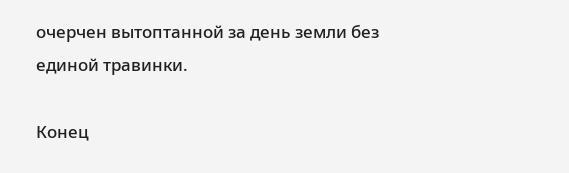очерчен вытоптанной за день земли без единой травинки.

Конец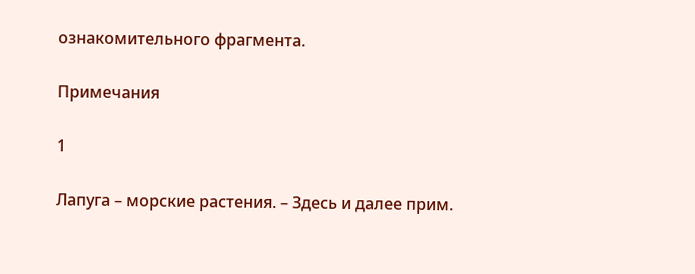ознакомительного фрагмента.

Примечания

1

Лапуга – морские растения. – Здесь и далее прим.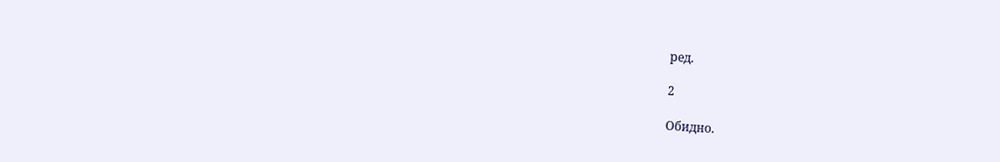ред.

2

Обидно.